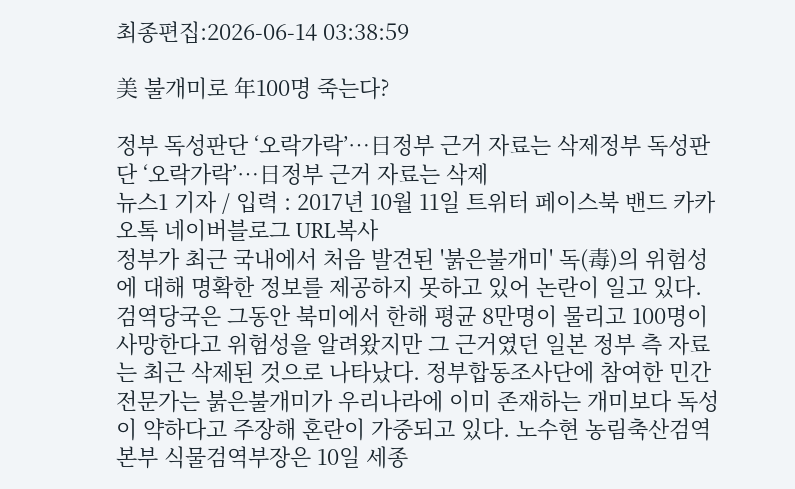최종편집:2026-06-14 03:38:59

美 불개미로 年100명 죽는다?

정부 독성판단 ‘오락가락’…日정부 근거 자료는 삭제정부 독성판단 ‘오락가락’…日정부 근거 자료는 삭제
뉴스1 기자 / 입력 : 2017년 10월 11일 트위터 페이스북 밴드 카카오톡 네이버블로그 URL복사
정부가 최근 국내에서 처음 발견된 '붉은불개미' 독(毒)의 위험성에 대해 명확한 정보를 제공하지 못하고 있어 논란이 일고 있다. 검역당국은 그동안 북미에서 한해 평균 8만명이 물리고 100명이 사망한다고 위험성을 알려왔지만 그 근거였던 일본 정부 측 자료는 최근 삭제된 것으로 나타났다. 정부합동조사단에 참여한 민간 전문가는 붉은불개미가 우리나라에 이미 존재하는 개미보다 독성이 약하다고 주장해 혼란이 가중되고 있다. 노수현 농림축산검역본부 식물검역부장은 10일 세종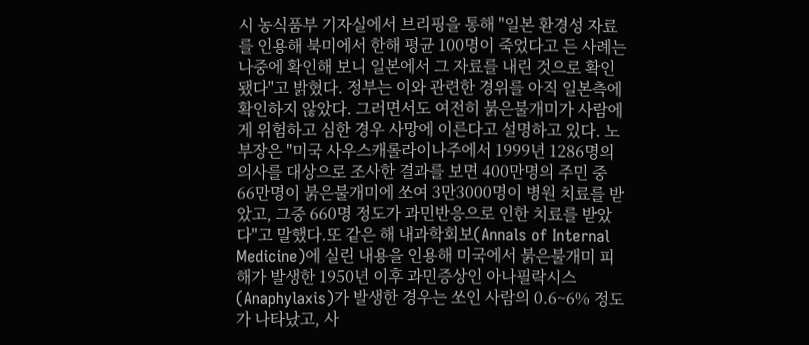시 농식품부 기자실에서 브리핑을 통해 "일본 환경성 자료를 인용해 북미에서 한해 평균 100명이 죽었다고 든 사례는 나중에 확인해 보니 일본에서 그 자료를 내린 것으로 확인됐다"고 밝혔다. 정부는 이와 관련한 경위를 아직 일본측에 확인하지 않았다. 그러면서도 여전히 붉은불개미가 사람에게 위험하고 심한 경우 사망에 이른다고 설명하고 있다. 노 부장은 "미국 사우스캐롤라이나주에서 1999년 1286명의 의사를 대상으로 조사한 결과를 보면 400만명의 주민 중 66만명이 붉은불개미에 쏘여 3만3000명이 병원 치료를 받았고, 그중 660명 정도가 과민반응으로 인한 치료를 받았다"고 말했다.또 같은 해 내과학회보(Annals of Internal Medicine)에 실린 내용을 인용해 미국에서 붉은불개미 피해가 발생한 1950년 이후 과민증상인 아나필락시스(Anaphylaxis)가 발생한 경우는 쏘인 사람의 0.6~6% 정도가 나타났고, 사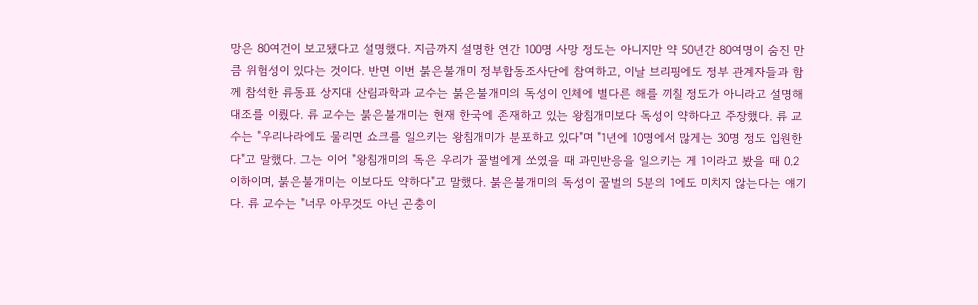망은 80여건이 보고됐다고 설명했다. 지금까지 설명한 연간 100명 사망 정도는 아니지만 약 50년간 80여명이 숨진 만큼 위험성이 있다는 것이다. 반면 이번 붉은불개미 정부합동조사단에 참여하고, 이날 브리핑에도 정부 관계자들과 함께 참석한 류동표 상지대 산림과학과 교수는 붉은불개미의 독성이 인체에 별다른 해를 끼칠 정도가 아니라고 설명해 대조를 이뤘다. 류 교수는 붉은불개미는 현재 한국에 존재하고 있는 왕침개미보다 독성이 약하다고 주장했다. 류 교수는 "우리나라에도 물리면 쇼크를 일으키는 왕침개미가 분포하고 있다"며 "1년에 10명에서 많게는 30명 정도 입원한다"고 말했다. 그는 이어 "왕침개미의 독은 우리가 꿀벌에게 쏘였을 때 과민반응을 일으키는 게 1이라고 봤을 때 0.2 이하이며, 붉은불개미는 이보다도 약하다"고 말했다. 붉은불개미의 독성이 꿀벌의 5분의 1에도 미치지 않는다는 얘기다. 류 교수는 "너무 아무것도 아닌 곤충이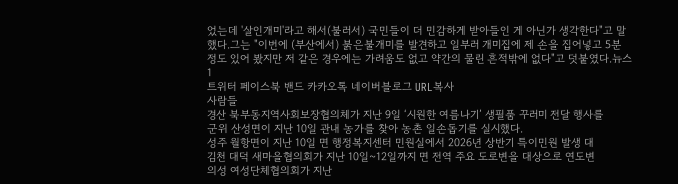었는데 '살인개미'라고 해서(불러서) 국민들이 더 민감하게 받아들인 게 아닌가 생각한다"고 말했다.그는 "이번에 (부산에서) 붉은불개미를 발견하고 일부러 개미집에 제 손을 집어넣고 5분 정도 있어 봤지만 저 같은 경우에는 가려움도 없고 약간의 물린 흔적밖에 없다"고 덧붙였다.뉴스1
트위터 페이스북 밴드 카카오톡 네이버블로그 URL복사
사람들
경산 북부동지역사회보장협의체가 지난 9일 ‘시원한 여름나기’ 생필품 꾸러미 전달 행사를
군위 산성면이 지난 10일 관내 농가를 찾아 농촌 일손돕기를 실시했다.
성주 월항면이 지난 10일 면 행정복지센터 민원실에서 2026년 상반기 특이민원 발생 대
김천 대덕 새마을협의회가 지난 10일~12일까지 면 전역 주요 도로변을 대상으로 연도변
의성 여성단체협의회가 지난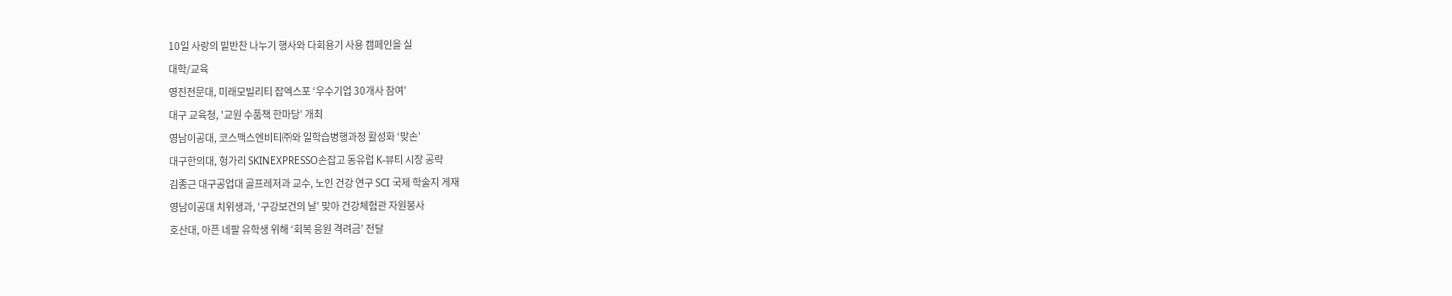10일 사랑의 밑반찬 나누기 행사와 다회용기 사용 캠페인을 실
대학/교육
영진전문대, 미래모빌리티 잡엑스포 ‘우수기업 30개사 참여’
대구 교육청, '교원 수품책 한마당’ 개최
영남이공대, 코스맥스엔비티㈜와 일학습병행과정 활성화 ‘맞손’
대구한의대, 헝가리 SKINEXPRESSO손잡고 동유럽 K-뷰티 시장 공략
김종근 대구공업대 골프레저과 교수, 노인 건강 연구 SCI 국제 학술지 게재
영남이공대 치위생과, ‘구강보건의 날’ 맞아 건강체험관 자원봉사
호산대, 아픈 네팔 유학생 위해 ‘회복 응원 격려금’ 전달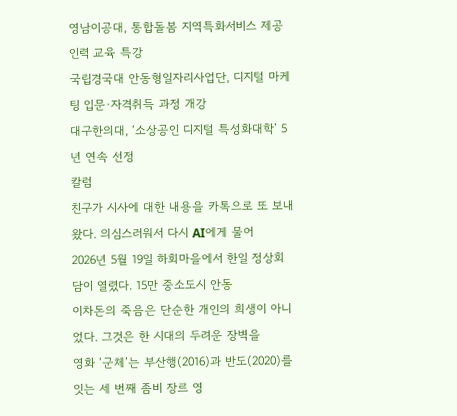영남이공대, 통합돌봄 지역특화서비스 제공인력 교육 특강
국립경국대 안동형일자리사업단, 디지털 마케팅 입문·자격취득 과정 개강
대구한의대, ‘소상공인 디지털 특성화대학’ 5년 연속 선정
칼럼
친구가 시사에 대한 내용을 카톡으로 또 보내왔다. 의심스러워서 다시 AI에게 물어
2026년 5월 19일 하회마을에서 한일 정상회담이 열렸다. 15만 중소도시 안동
이차돈의 죽음은 단순한 개인의 희생이 아니었다. 그것은 한 시대의 두려운 장벽을
영화 ‘군체’는 부산행(2016)과 반도(2020)를 잇는 세 번째 좀비 장르 영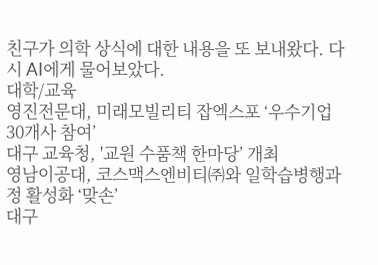친구가 의학 상식에 대한 내용을 또 보내왔다. 다시 AI에게 물어보았다.
대학/교육
영진전문대, 미래모빌리티 잡엑스포 ‘우수기업 30개사 참여’
대구 교육청, '교원 수품책 한마당’ 개최
영남이공대, 코스맥스엔비티㈜와 일학습병행과정 활성화 ‘맞손’
대구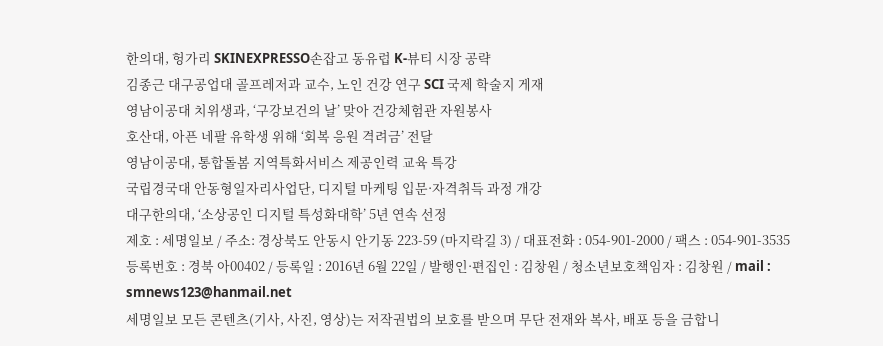한의대, 헝가리 SKINEXPRESSO손잡고 동유럽 K-뷰티 시장 공략
김종근 대구공업대 골프레저과 교수, 노인 건강 연구 SCI 국제 학술지 게재
영남이공대 치위생과, ‘구강보건의 날’ 맞아 건강체험관 자원봉사
호산대, 아픈 네팔 유학생 위해 ‘회복 응원 격려금’ 전달
영남이공대, 통합돌봄 지역특화서비스 제공인력 교육 특강
국립경국대 안동형일자리사업단, 디지털 마케팅 입문·자격취득 과정 개강
대구한의대, ‘소상공인 디지털 특성화대학’ 5년 연속 선정
제호 : 세명일보 / 주소: 경상북도 안동시 안기동 223-59 (마지락길 3) / 대표전화 : 054-901-2000 / 팩스 : 054-901-3535
등록번호 : 경북 아00402 / 등록일 : 2016년 6월 22일 / 발행인·편집인 : 김창원 / 청소년보호책임자 : 김창원 / mail : smnews123@hanmail.net
세명일보 모든 콘텐츠(기사, 사진, 영상)는 저작권법의 보호를 받으며 무단 전재와 복사, 배포 등을 금합니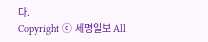다.
Copyright ⓒ 세명일보 All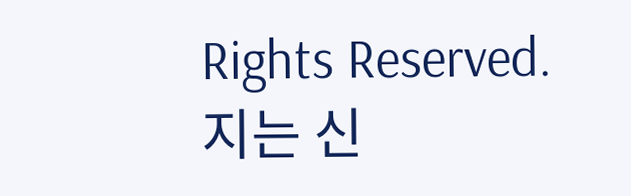Rights Reserved. 지는 신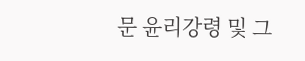문 윤리강령 및 그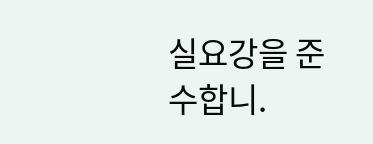실요강을 준수합니.